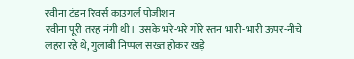रवीना टंडन रिवर्स काउगर्ल पोजीशन
रवीना पूरी तरह नंगी थी। उसके भरे-भरे गोरे स्तन भारी-भारी ऊपर-नीचे लहरा रहे थे, गुलाबी निप्पल सख्त होकर खड़े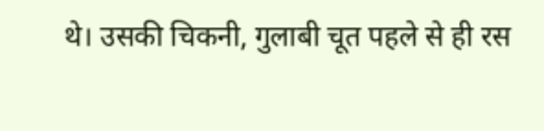थे। उसकी चिकनी, गुलाबी चूत पहले से ही रस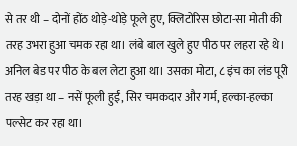से तर थी – दोनों होंठ थोड़े-थोड़े फूले हुए, क्लिटोरिस छोटा-सा मोती की तरह उभरा हुआ चमक रहा था। लंबे बाल खुले हुए पीठ पर लहरा रहे थे।
अनिल बेड पर पीठ के बल लेटा हुआ था। उसका मोटा, ८ इंच का लंड पूरी तरह खड़ा था – नसें फूली हुईं, सिर चमकदार और गर्म, हल्का-हल्का पल्सेट कर रहा था।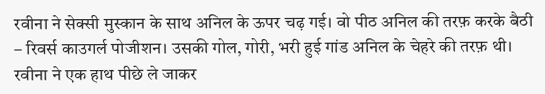रवीना ने सेक्सी मुस्कान के साथ अनिल के ऊपर चढ़ गई। वो पीठ अनिल की तरफ़ करके बैठी – रिवर्स काउगर्ल पोजीशन। उसकी गोल, गोरी, भरी हुई गांड अनिल के चेहरे की तरफ़ थी। रवीना ने एक हाथ पीछे ले जाकर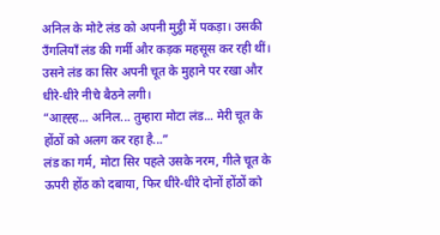अनिल के मोटे लंड को अपनी मुट्ठी में पकड़ा। उसकी उँगलियाँ लंड की गर्मी और कड़क महसूस कर रही थीं। उसने लंड का सिर अपनी चूत के मुहाने पर रखा और धीरे-धीरे नीचे बैठने लगी।
“आह्ह्ह... अनिल... तुम्हारा मोटा लंड... मेरी चूत के होंठों को अलग कर रहा है...”
लंड का गर्म, मोटा सिर पहले उसके नरम, गीले चूत के ऊपरी होंठ को दबाया, फिर धीरे-धीरे दोनों होंठों को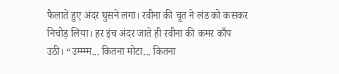फैलाते हुए अंदर घुसने लगा। रवीना की चूत ने लंड को कसकर निचोड़ लिया। हर इंच अंदर जाते ही रवीना की कमर काँप उठी। “उम्म्म्म... कितना मोटा... कितना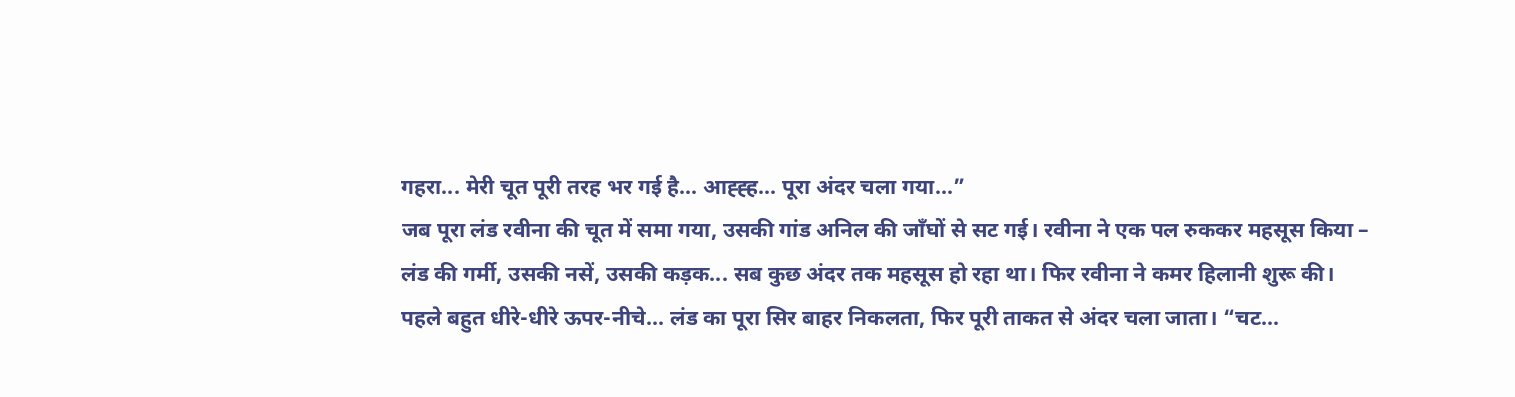गहरा... मेरी चूत पूरी तरह भर गई है... आह्ह्ह... पूरा अंदर चला गया...”
जब पूरा लंड रवीना की चूत में समा गया, उसकी गांड अनिल की जाँघों से सट गई। रवीना ने एक पल रुककर महसूस किया – लंड की गर्मी, उसकी नसें, उसकी कड़क... सब कुछ अंदर तक महसूस हो रहा था। फिर रवीना ने कमर हिलानी शुरू की।
पहले बहुत धीरे-धीरे ऊपर-नीचे... लंड का पूरा सिर बाहर निकलता, फिर पूरी ताकत से अंदर चला जाता। “चट...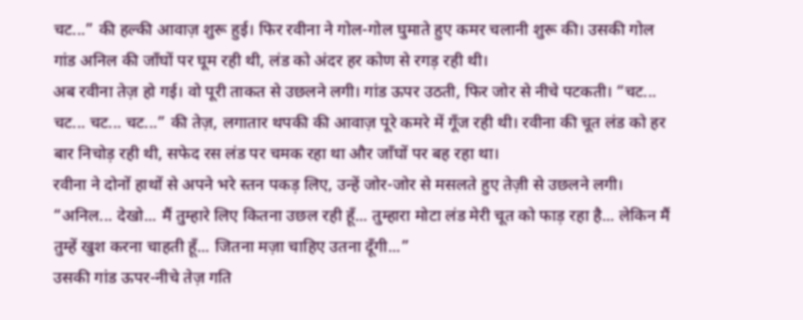चट...” की हल्की आवाज़ शुरू हुई। फिर रवीना ने गोल-गोल घुमाते हुए कमर चलानी शुरू की। उसकी गोल गांड अनिल की जाँघों पर घूम रही थी, लंड को अंदर हर कोण से रगड़ रही थी।
अब रवीना तेज़ हो गई। वो पूरी ताकत से उछलने लगी। गांड ऊपर उठती, फिर जोर से नीचे पटकती। “चट... चट... चट... चट...” की तेज़, लगातार थपकी की आवाज़ पूरे कमरे में गूँज रही थी। रवीना की चूत लंड को हर बार निचोड़ रही थी, सफेद रस लंड पर चमक रहा था और जाँघों पर बह रहा था।
रवीना ने दोनों हाथों से अपने भरे स्तन पकड़ लिए, उन्हें जोर-जोर से मसलते हुए तेज़ी से उछलने लगी। “अनिल... देखो... मैं तुम्हारे लिए कितना उछल रही हूँ... तुम्हारा मोटा लंड मेरी चूत को फाड़ रहा है... लेकिन मैं तुम्हें खुश करना चाहती हूँ... जितना मज़ा चाहिए उतना दूँगी...”
उसकी गांड ऊपर-नीचे तेज़ गति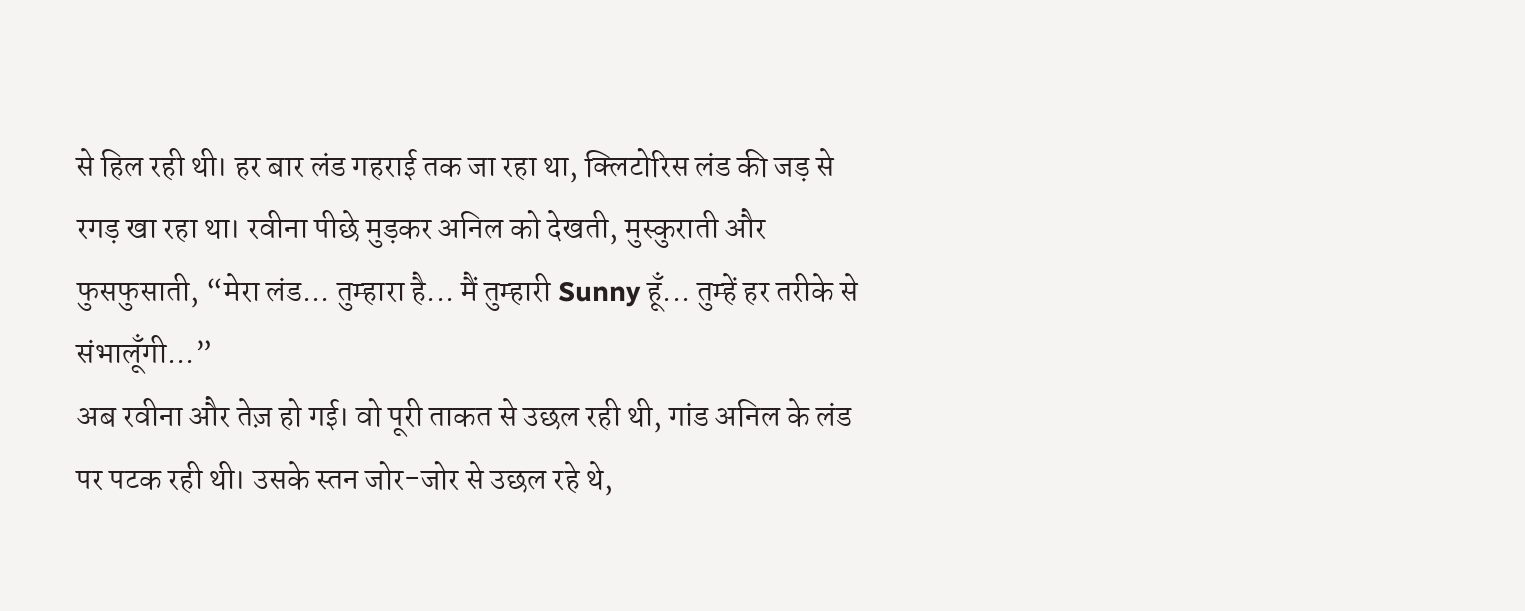से हिल रही थी। हर बार लंड गहराई तक जा रहा था, क्लिटोरिस लंड की जड़ से रगड़ खा रहा था। रवीना पीछे मुड़कर अनिल को देखती, मुस्कुराती और फुसफुसाती, “मेरा लंड... तुम्हारा है... मैं तुम्हारी Sunny हूँ... तुम्हें हर तरीके से संभालूँगी...”
अब रवीना और तेज़ हो गई। वो पूरी ताकत से उछल रही थी, गांड अनिल के लंड पर पटक रही थी। उसके स्तन जोर-जोर से उछल रहे थे,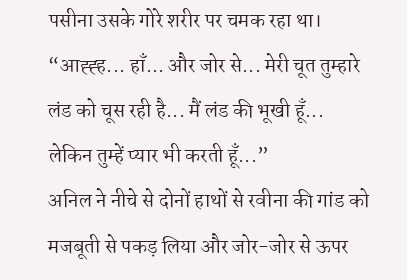पसीना उसके गोरे शरीर पर चमक रहा था। “आह्ह्ह... हाँ... और जोर से... मेरी चूत तुम्हारे लंड को चूस रही है... मैं लंड की भूखी हूँ... लेकिन तुम्हें प्यार भी करती हूँ...”
अनिल ने नीचे से दोनों हाथों से रवीना की गांड को मजबूती से पकड़ लिया और जोर-जोर से ऊपर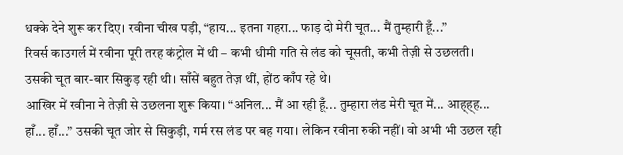धक्के देने शुरू कर दिए। रवीना चीख पड़ी, “हाय... इतना गहरा... फाड़ दो मेरी चूत... मैं तुम्हारी हूँ...”
रिवर्स काउगर्ल में रवीना पूरी तरह कंट्रोल में थी – कभी धीमी गति से लंड को चूसती, कभी तेज़ी से उछलती। उसकी चूत बार-बार सिकुड़ रही थी। साँसें बहुत तेज़ थीं, होंठ काँप रहे थे।
आखिर में रवीना ने तेज़ी से उछलना शुरू किया। “अनिल... मैं आ रही हूँ... तुम्हारा लंड मेरी चूत में... आह्ह्ह... हाँ... हाँ...” उसकी चूत जोर से सिकुड़ी, गर्म रस लंड पर बह गया। लेकिन रवीना रुकी नहीं। वो अभी भी उछल रही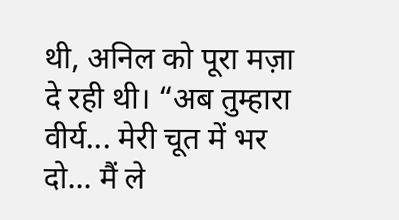थी, अनिल को पूरा मज़ा दे रही थी। “अब तुम्हारा वीर्य... मेरी चूत में भर दो... मैं ले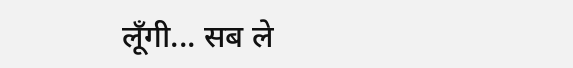लूँगी... सब ले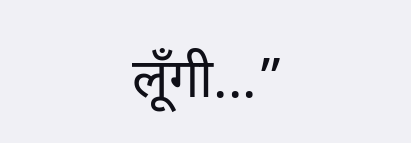लूँगी...”